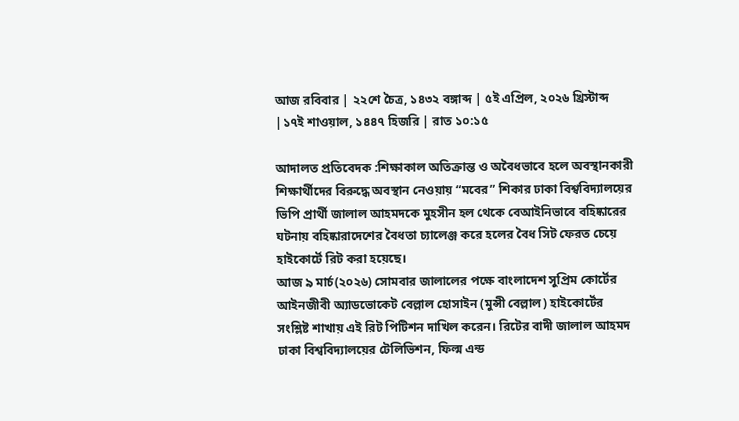আজ রবিবার | ২২শে চৈত্র, ১৪৩২ বঙ্গাব্দ | ৫ই এপ্রিল, ২০২৬ খ্রিস্টাব্দ |১৭ই শাওয়াল, ১৪৪৭ হিজরি | রাত ১০:১৫

আদালত প্রতিবেদক :শিক্ষাকাল অতিক্রান্ত ও অবৈধভাবে হলে অবস্থানকারী শিক্ষার্থীদের বিরুদ্ধে অবস্থান নেওয়ায় “মবের” শিকার ঢাকা বিশ্ববিদ্যালয়ের ভিপি প্রার্থী জালাল আহমদকে মুহসীন হল থেকে বেআইনিভাবে বহিষ্কারের ঘটনায় বহিষ্কারাদেশের বৈধতা চ্যালেঞ্জ করে হলের বৈধ সিট ফেরত চেয়ে হাইকোর্টে রিট করা হয়েছে।
আজ ৯ মার্চ(২০২৬) সোমবার জালালের পক্ষে বাংলাদেশ সুপ্রিম কোর্টের আইনজীবী অ্যাডভোকেট বেল্লাল হোসাইন (মুন্সী বেল্লাল) হাইকোর্টের সংশ্লিষ্ট শাখায় এই রিট পিটিশন দাখিল করেন। রিটের বাদী জালাল আহমদ ঢাকা বিশ্ববিদ্যালয়ের টেলিভিশন, ফিল্ম এন্ড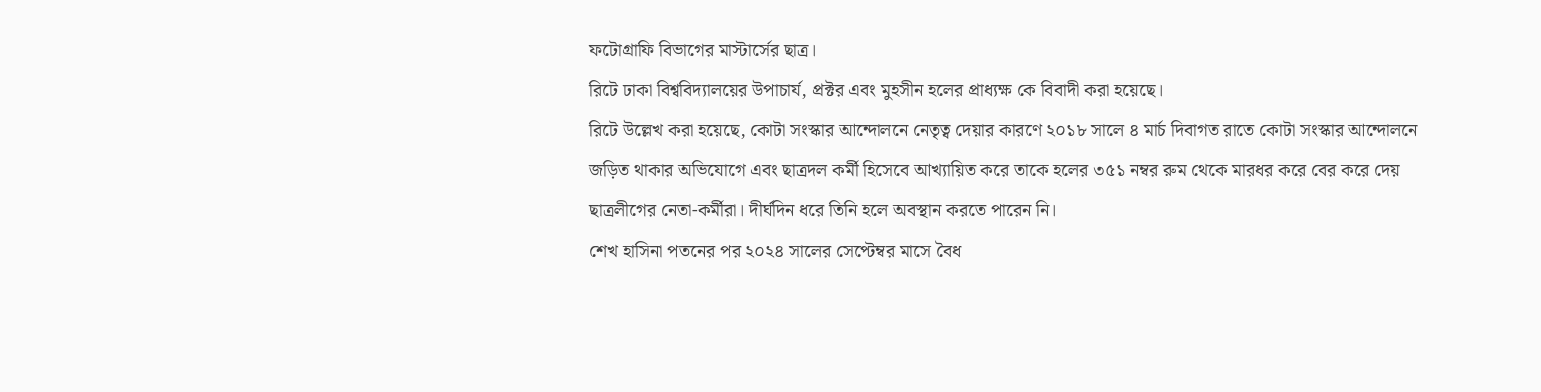ফটোগ্রাফি বিভাগের মাস্টার্সের ছাত্র।
রিটে ঢাকা বিশ্ববিদ্যালয়ের উপাচার্য, প্রক্টর এবং মুহসীন হলের প্রাধ্যক্ষ কে বিবাদী করা হয়েছে।
রিটে উল্লেখ করা হয়েছে, কোটা সংস্কার আন্দোলনে নেতৃত্ব দেয়ার কারণে ২০১৮ সালে ৪ মার্চ দিবাগত রাতে কোটা সংস্কার আন্দোলনে জড়িত থাকার অভিযোগে এবং ছাত্রদল কর্মী হিসেবে আখ্যায়িত করে তাকে হলের ৩৫১ নম্বর রুম থেকে মারধর করে বের করে দেয় ছাত্রলীগের নেতা-কর্মীরা। দীর্ঘদিন ধরে তিনি হলে অবস্থান করতে পারেন নি।
শেখ হাসিনা পতনের পর ২০২৪ সালের সেপ্টেম্বর মাসে বৈধ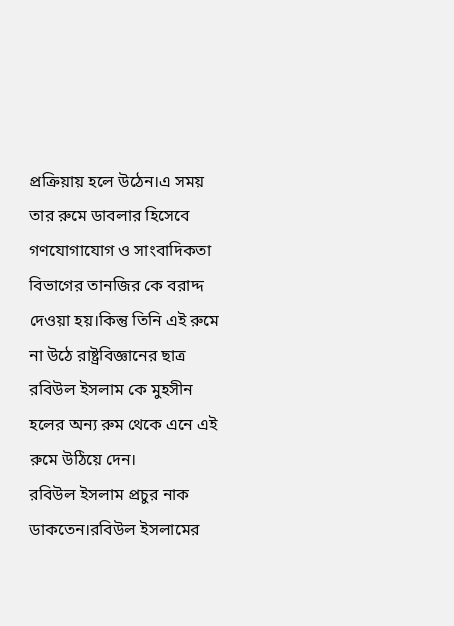প্রক্রিয়ায় হলে উঠেন।এ সময় তার রুমে ডাবলার হিসেবে গণযোগাযোগ ও সাংবাদিকতা বিভাগের তানজির কে বরাদ্দ দেওয়া হয়।কিন্তু তিনি এই রুমে না উঠে রাষ্ট্রবিজ্ঞানের ছাত্র রবিউল ইসলাম কে মুহসীন হলের অন্য রুম থেকে এনে এই রুমে উঠিয়ে দেন।
রবিউল ইসলাম প্রচুর নাক ডাকতেন।রবিউল ইসলামের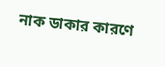নাক ডাকার কারণে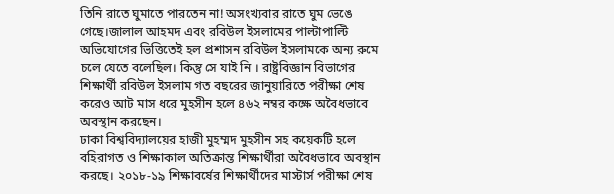তিনি রাতে ঘুমাতে পারতেন না! অসংখ্যবার রাতে ঘুম ভেঙে গেছে।জালাল আহমদ এবং রবিউল ইসলামের পাল্টাপাল্টি অভিযোগের ভিত্তিতেই হল প্রশাসন রবিউল ইসলামকে অন্য রুমে চলে যেতে বলেছিল। কিন্তু সে যাই নি । রাষ্ট্রবিজ্ঞান বিভাগের শিক্ষার্থী রবিউল ইসলাম গত বছরের জানুয়ারিতে পরীক্ষা শেষ করেও আট মাস ধরে মুহসীন হলে ৪৬২ নম্বর কক্ষে অবৈধভাবে অবস্থান করছেন।
ঢাকা বিশ্ববিদ্যালয়ের হাজী মুহম্মদ মুহসীন সহ কয়েকটি হলে বহিরাগত ও শিক্ষাকাল অতিক্রান্ত শিক্ষার্থীরা অবৈধভাবে অবস্থান করছে। ২০১৮-১৯ শিক্ষাবর্ষের শিক্ষার্থীদের মাস্টার্স পরীক্ষা শেষ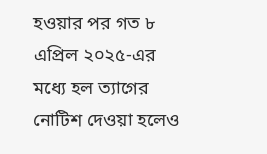হওয়ার পর গত ৮ এপ্রিল ২০২৫-এর মধ্যে হল ত্যাগের নোটিশ দেওয়া হলেও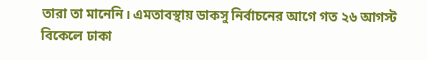তারা তা মানেনি। এমতাবস্থায় ডাকসু নির্বাচনের আগে গত ২৬ আগস্ট বিকেলে ঢাকা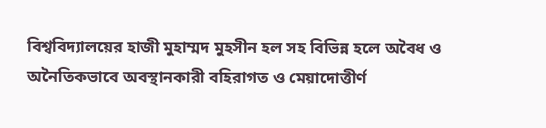বিশ্ববিদ্যালয়ের হাজী মুহাম্মদ মুহসীন হল সহ বিভিন্ন হলে অবৈধ ও অনৈতিকভাবে অবস্থানকারী বহিরাগত ও মেয়াদোত্তীর্ণ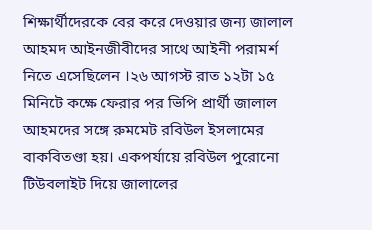শিক্ষার্থীদেরকে বের করে দেওয়ার জন্য জালাল আহমদ আইনজীবীদের সাথে আইনী পরামর্শ নিতে এসেছিলেন ।২৬ আগস্ট রাত ১২টা ১৫ মিনিটে কক্ষে ফেরার পর ভিপি প্রার্থী জালাল আহমদের সঙ্গে রুমমেট রবিউল ইসলামের বাকবিতণ্ডা হয়। একপর্যায়ে রবিউল পুরোনো টিউবলাইট দিয়ে জালালের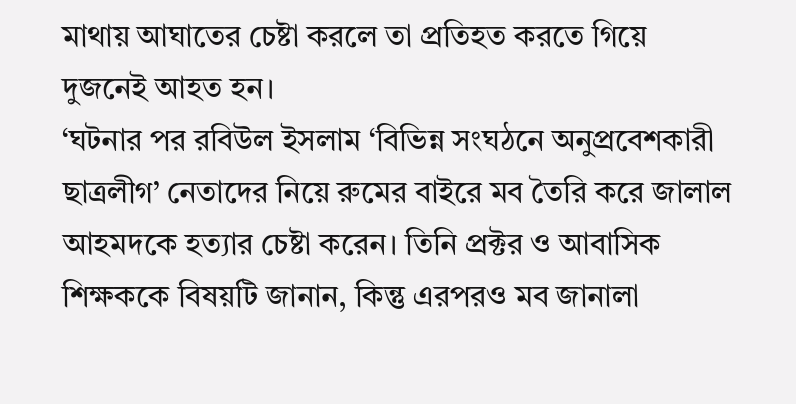মাথায় আঘাতের চেষ্টা করলে তা প্রতিহত করতে গিয়ে দুজনেই আহত হন।
‘ঘটনার পর রবিউল ইসলাম ‘বিভিন্ন সংঘঠনে অনুপ্রবেশকারী ছাত্রলীগ’ নেতাদের নিয়ে রুমের বাইরে মব তৈরি করে জালাল আহমদকে হত্যার চেষ্টা করেন। তিনি প্রক্টর ও আবাসিক শিক্ষককে বিষয়টি জানান, কিন্তু এরপরও মব জানালা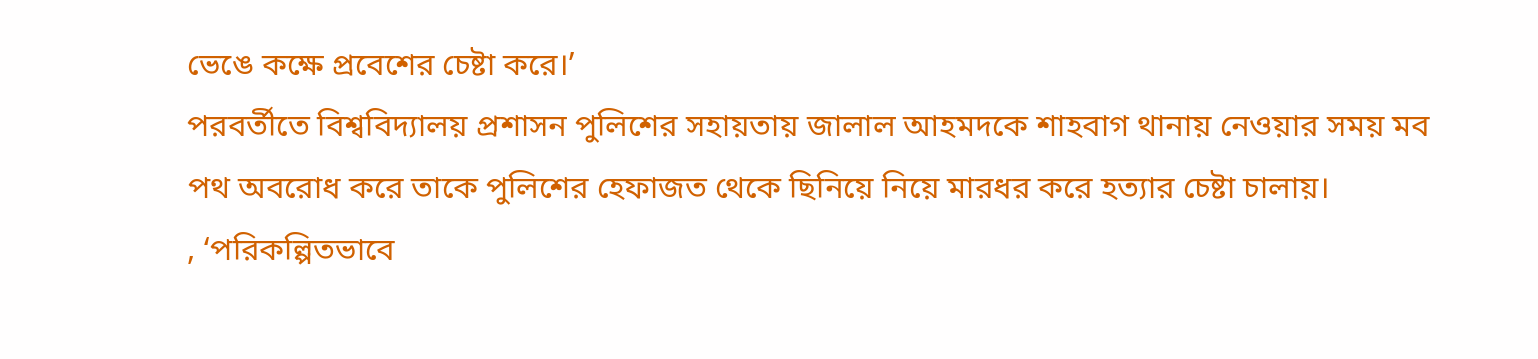ভেঙে কক্ষে প্রবেশের চেষ্টা করে।’
পরবর্তীতে বিশ্ববিদ্যালয় প্রশাসন পুলিশের সহায়তায় জালাল আহমদকে শাহবাগ থানায় নেওয়ার সময় মব পথ অবরোধ করে তাকে পুলিশের হেফাজত থেকে ছিনিয়ে নিয়ে মারধর করে হত্যার চেষ্টা চালায়।
, ‘পরিকল্পিতভাবে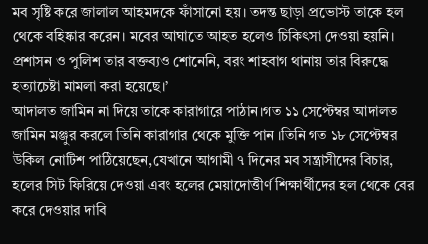মব সৃষ্টি করে জালাল আহমদকে ফাঁসানো হয়। তদন্ত ছাড়া প্রভোস্ট তাকে হল থেকে বহিষ্কার করেন। মবের আঘাতে আহত হলেও চিকিৎসা দেওয়া হয়নি। প্রশাসন ও পুলিশ তার বক্তব্যও শোনেনি, বরং শাহবাগ থানায় তার বিরুদ্ধে হত্যাচেষ্টা মামলা করা হয়েছে।’
আদালত জামিন না দিয়ে তাকে কারাগারে পাঠান।গত ১১ সেপ্টেম্বর আদালত জামিন মঞ্জুর করলে তিনি কারাগার থেকে মুক্তি পান ।তিনি গত ১৮ সেপ্টেম্বর উকিল নোটিশ পাঠিয়েছেন,যেখানে আগামী ৭ দিনের মব সন্ত্রাসীদের বিচার, হলের সিট ফিরিয়ে দেওয়া এবং হলের মেয়াদোত্তীর্ণ শিক্ষার্থীদের হল থেকে বের করে দেওয়ার দাবি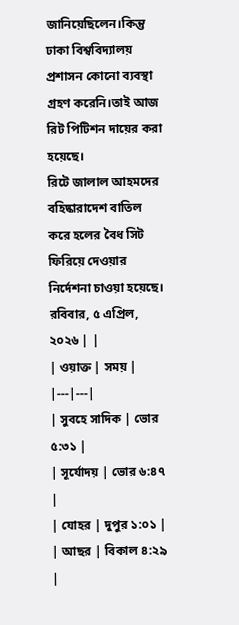জানিয়েছিলেন।কিন্তু ঢাকা বিশ্ববিদ্যালয় প্রশাসন কোনো ব্যবস্থা গ্রহণ করেনি।তাই আজ রিট পিটিশন দায়ের করা হয়েছে।
রিটে জালাল আহমদের বহিষ্কারাদেশ বাতিল করে হলের বৈধ সিট ফিরিয়ে দেওয়ার নির্দেশনা চাওয়া হয়েছে।
রবিবার, ৫ এপ্রিল, ২০২৬ | |
| ওয়াক্ত | সময় |
|---|---|
| সুবহে সাদিক | ভোর ৫:৩১ |
| সূর্যোদয় | ভোর ৬:৪৭ |
| যোহর | দুপুর ১:০১ |
| আছর | বিকাল ৪:২৯ |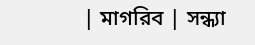| মাগরিব | সন্ধ্যা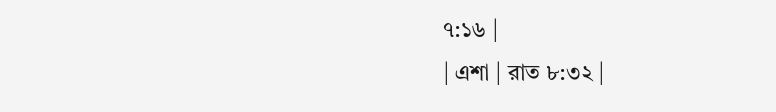৭:১৬ |
| এশা | রাত ৮:৩২ |